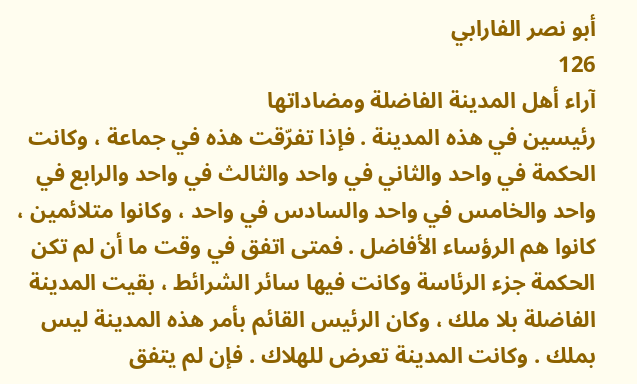أبو نصر الفارابي
126
آراء أهل المدينة الفاضلة ومضاداتها
رئيسين في هذه المدينة . فإذا تفرّقت هذه في جماعة ، وكانت الحكمة في واحد والثاني في واحد والثالث في واحد والرابع في واحد والخامس في واحد والسادس في واحد ، وكانوا متلائمين ، كانوا هم الرؤساء الأفاضل . فمتى اتفق في وقت ما أن لم تكن الحكمة جزء الرئاسة وكانت فيها سائر الشرائط ، بقيت المدينة الفاضلة بلا ملك ، وكان الرئيس القائم بأمر هذه المدينة ليس بملك . وكانت المدينة تعرض للهلاك . فإن لم يتفق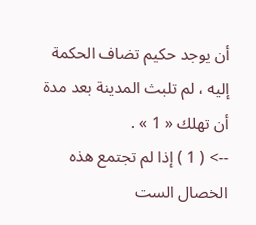أن يوجد حكيم تضاف الحكمة إليه ، لم تلبث المدينة بعد مدة أن تهلك « 1 » .
--> ( 1 ) إذا لم تجتمع هذه الخصال الست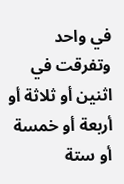في واحد وتفرقت في اثنين أو ثلاثة أو أربعة أو خمسة أو ستة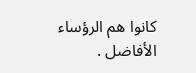كانوا هم الرؤساء الأفاضل .